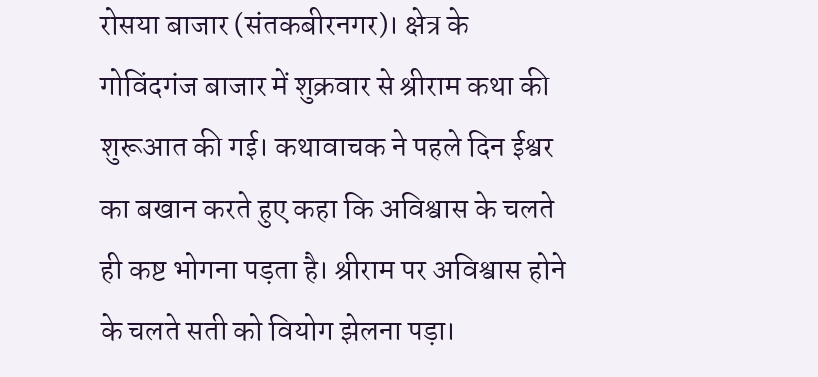रोसया बाजार (संतकबीरनगर)। क्षेत्र के गोविंदगंज बाजार में शुक्रवार से श्रीराम कथा की शुरूआत की गई। कथावाचक ने पहले दिन ईश्वर का बखान करते हुए कहा कि अविश्वास के चलते ही कष्ट भोगना पड़ता है। श्रीराम पर अविश्वास होने के चलते सती को वियोग झेलना पड़ा।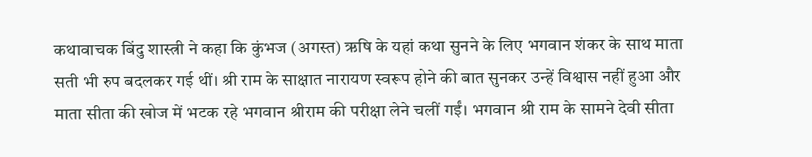कथावाचक बिंदु शास्त्री ने कहा कि कुंभज (अगस्त) ऋषि के यहां कथा सुनने के लिए भगवान शंकर के साथ माता सती भी रुप बदलकर गई थीं। श्री राम के साक्षात नारायण स्वरूप होने की बात सुनकर उन्हें विश्वास नहीं हुआ और माता सीता की खोज में भटक रहे भगवान श्रीराम की परीक्षा लेने चलीं गईं। भगवान श्री राम के सामने देवी सीता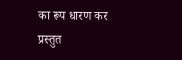का रूप धारण कर प्रस्तुत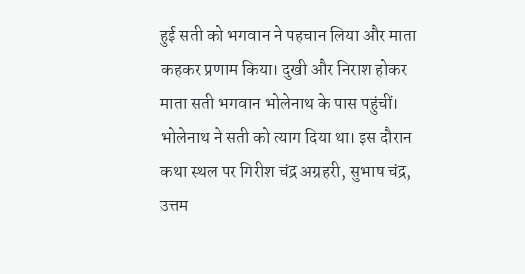हुई सती को भगवान ने पहचान लिया और माता कहकर प्रणाम किया। दुखी और निराश होकर माता सती भगवान भोलेनाथ के पास पहुंचीं। भोलेनाथ ने सती को त्याग दिया था। इस दौरान कथा स्थल पर गिरीश चंद्र अग्रहरी, सुभाष चंद्र, उत्तम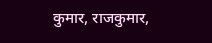कुमार, राजकुमार,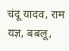चंदू यादव, राम यज्ञ, बबलू,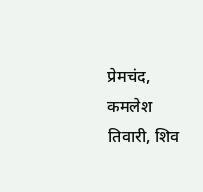प्रेमचंद, कमलेश तिवारी, शिव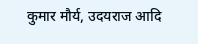कुमार मौर्य, उदयराज आदि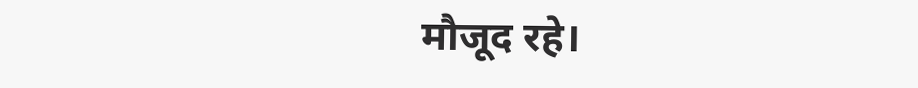मौजूद रहे।